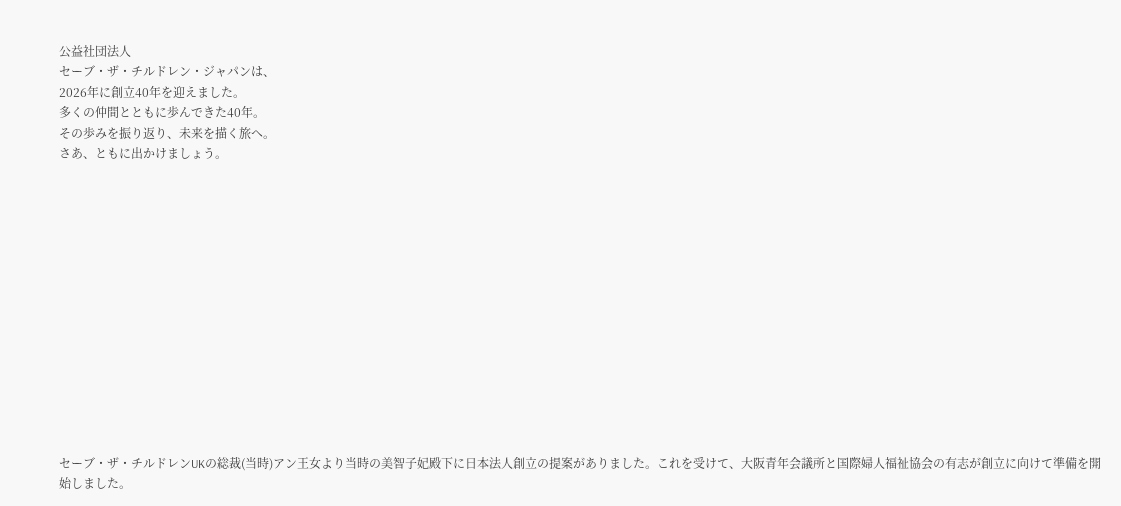公益社団法人
セーブ・ザ・チルドレン・ジャパンは、
2026年に創立40年を迎えました。
多くの仲間とともに歩んできた40年。
その歩みを振り返り、未来を描く旅へ。
さあ、ともに出かけましょう。














セーブ・ザ・チルドレンUKの総裁(当時)アン王女より当時の美智子妃殿下に日本法人創立の提案がありました。これを受けて、大阪青年会議所と国際婦人福祉協会の有志が創立に向けて準備を開始しました。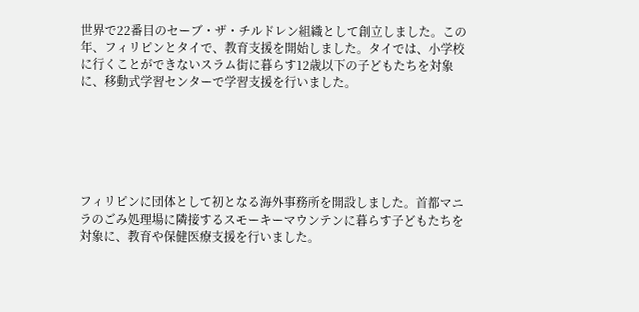世界で22番目のセーブ・ザ・チルドレン組織として創立しました。この年、フィリピンとタイで、教育支援を開始しました。タイでは、小学校に行くことができないスラム街に暮らす12歳以下の子どもたちを対象に、移動式学習センターで学習支援を行いました。






フィリピンに団体として初となる海外事務所を開設しました。首都マニラのごみ処理場に隣接するスモーキーマウンテンに暮らす子どもたちを対象に、教育や保健医療支援を行いました。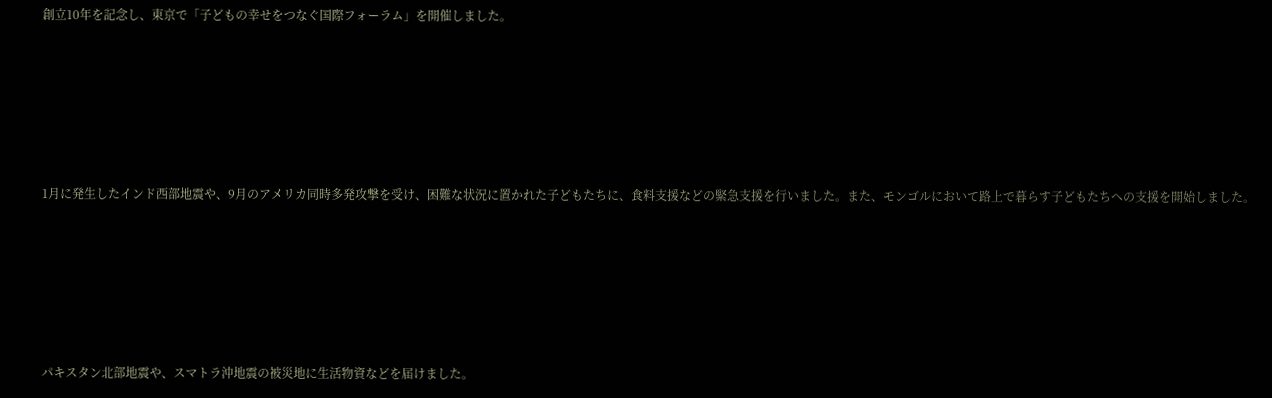創立10年を記念し、東京で「子どもの幸せをつなぐ国際フォーラム」を開催しました。






1月に発生したインド西部地震や、9月のアメリカ同時多発攻撃を受け、困難な状況に置かれた子どもたちに、食料支援などの緊急支援を行いました。また、モンゴルにおいて路上で暮らす子どもたちへの支援を開始しました。






パキスタン北部地震や、スマトラ沖地震の被災地に生活物資などを届けました。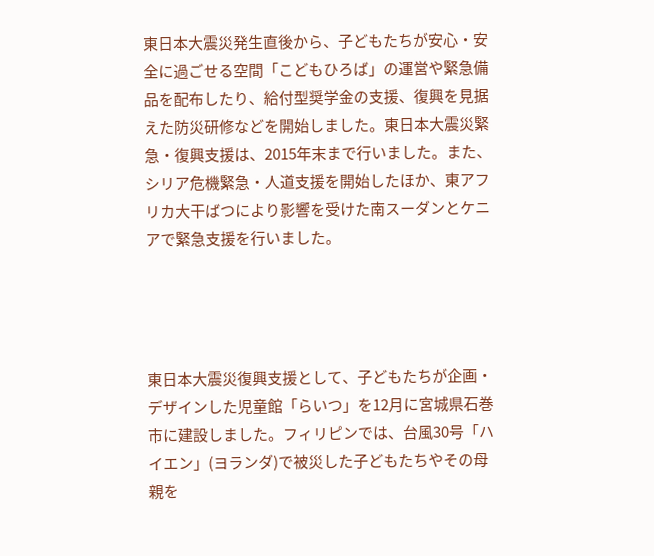東日本大震災発生直後から、子どもたちが安心・安全に過ごせる空間「こどもひろば」の運営や緊急備品を配布したり、給付型奨学金の支援、復興を見据えた防災研修などを開始しました。東日本大震災緊急・復興支援は、2015年末まで行いました。また、シリア危機緊急・人道支援を開始したほか、東アフリカ大干ばつにより影響を受けた南スーダンとケニアで緊急支援を行いました。




東日本大震災復興支援として、子どもたちが企画・デザインした児童館「らいつ」を12月に宮城県石巻市に建設しました。フィリピンでは、台風30号「ハイエン」(ヨランダ)で被災した子どもたちやその母親を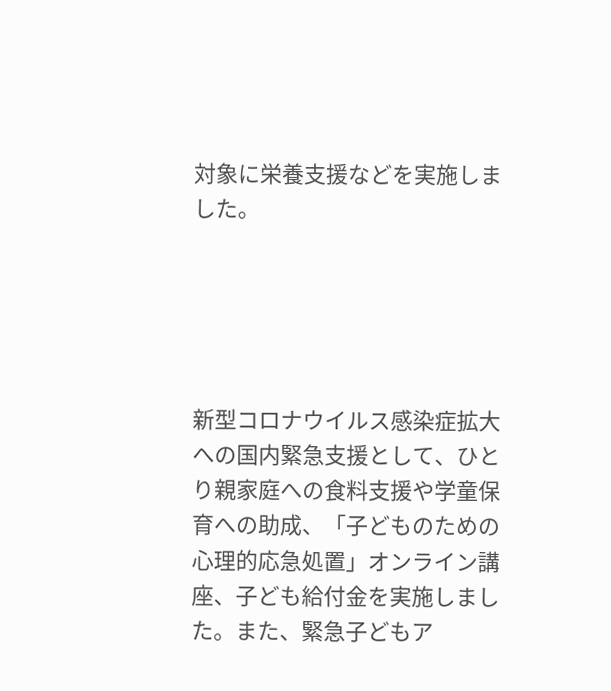対象に栄養支援などを実施しました。





新型コロナウイルス感染症拡大への国内緊急支援として、ひとり親家庭への食料支援や学童保育への助成、「子どものための心理的応急処置」オンライン講座、子ども給付金を実施しました。また、緊急子どもア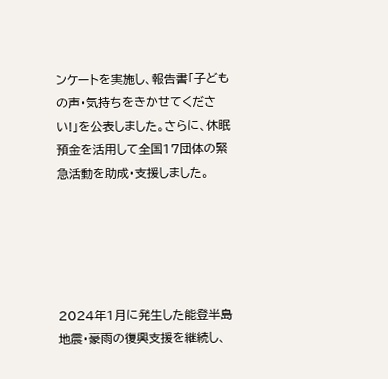ンケートを実施し、報告書「子どもの声・気持ちをきかせてください!」を公表しました。さらに、休眠預金を活用して全国17団体の緊急活動を助成・支援しました。





2024年1月に発生した能登半島地震・豪雨の復興支援を継続し、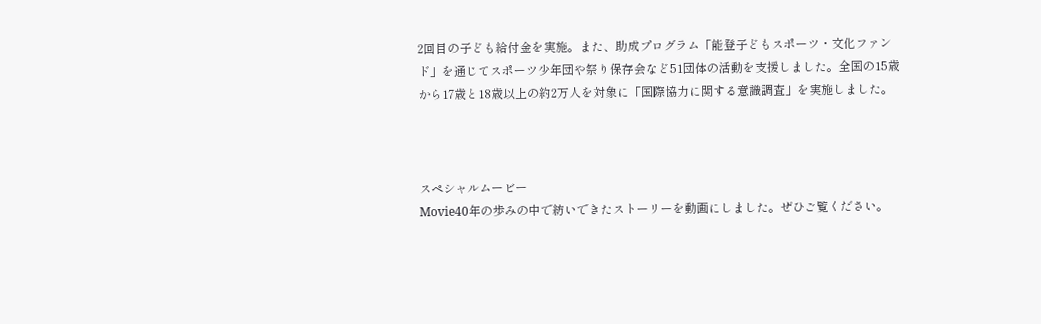2回目の子ども給付金を実施。また、助成プログラム「能登子どもスポーツ・文化ファンド」を通じてスポーツ少年団や祭り保存会など51団体の活動を支援しました。全国の15歳から17歳と18歳以上の約2万人を対象に「国際協力に関する意識調査」を実施しました。



スペシャルムービー
Movie40年の歩みの中で紡いできたストーリーを動画にしました。ぜひご覧ください。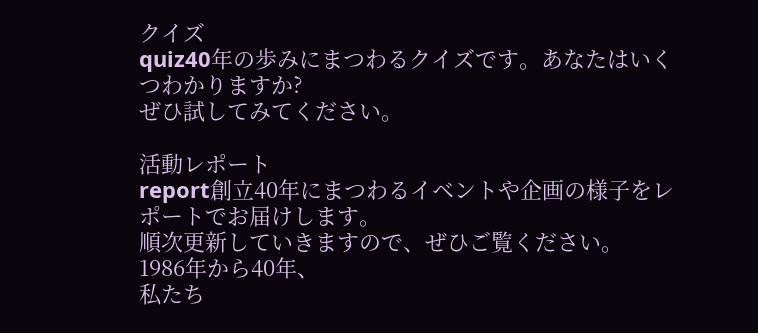クイズ
quiz40年の歩みにまつわるクイズです。あなたはいくつわかりますか?
ぜひ試してみてください。

活動レポート
report創立40年にまつわるイベントや企画の様子をレポートでお届けします。
順次更新していきますので、ぜひご覧ください。
1986年から40年、
私たち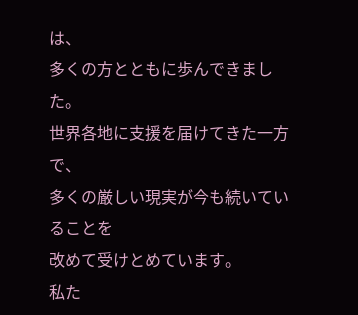は、
多くの方とともに歩んできました。
世界各地に支援を届けてきた一方で、
多くの厳しい現実が今も続いていることを
改めて受けとめています。
私た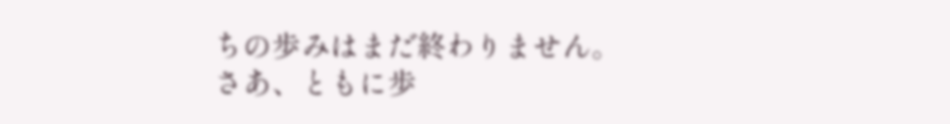ちの歩みはまだ終わりません。
さあ、ともに歩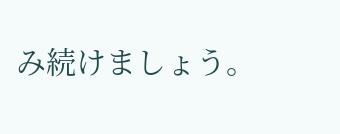み続けましょう。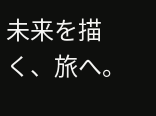未来を描く、旅へ。